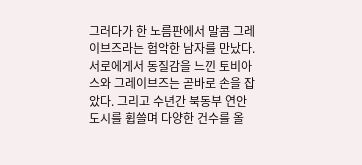그러다가 한 노름판에서 말콤 그레이브즈라는 험악한 남자를 만났다. 서로에게서 동질감을 느낀 토비아스와 그레이브즈는 곧바로 손을 잡았다. 그리고 수년간 북동부 연안 도시를 휩쓸며 다양한 건수를 올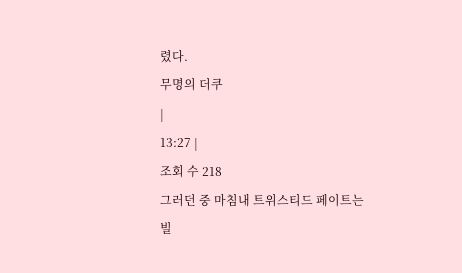렸다.
무명의 더쿠
|
13:27 |
조회 수 218
그러던 중 마침내 트위스티드 페이트는 빌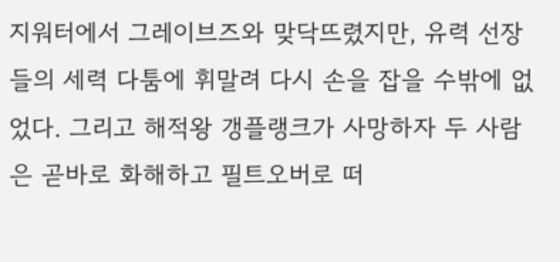지워터에서 그레이브즈와 맞닥뜨렸지만, 유력 선장들의 세력 다툼에 휘말려 다시 손을 잡을 수밖에 없었다. 그리고 해적왕 갱플랭크가 사망하자 두 사람은 곧바로 화해하고 필트오버로 떠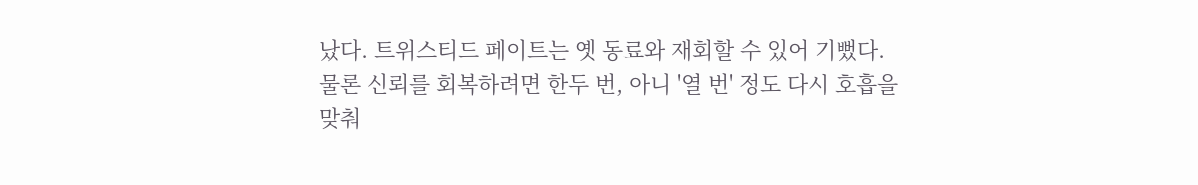났다. 트위스티드 페이트는 옛 동료와 재회할 수 있어 기뻤다.
물론 신뢰를 회복하려면 한두 번, 아니 '열 번' 정도 다시 호흡을 맞춰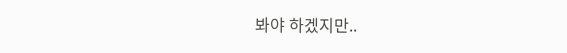봐야 하겠지만..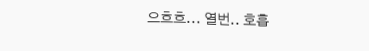으흐흐... 열번.. 호흡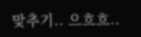맞추기.. 으흐흐..